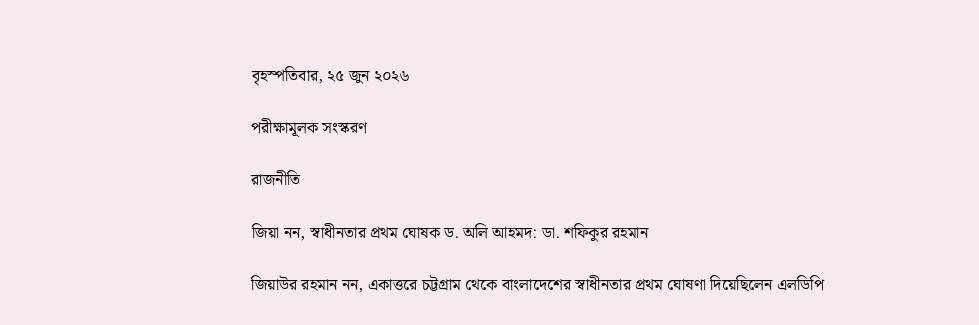বৃহস্পতিবার, ২৫ জুন ২০২৬

পরীক্ষামূলক সংস্করণ

রাজনীতি

জিয়া নন, স্বাধীনতার প্রথম ঘোষক ড. অলি আহমদ: ডা. শফিকুর রহমান

জিয়াউর রহমান নন, একাত্তরে চট্টগ্রাম থেকে বাংলাদেশের স্বাধীনতার প্রথম ঘোষণা দিয়েছিলেন এলডিপি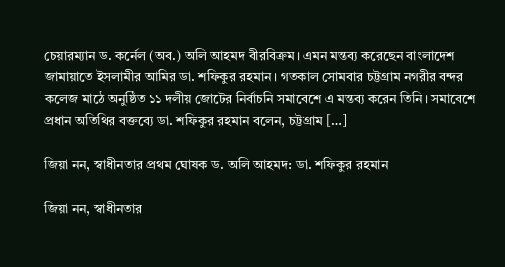চেয়ারম্যান ড. কর্নেল (অব.) অলি আহমদ বীরবিক্রম। এমন মন্তব্য করেছেন বাংলাদেশ জামায়াতে ইসলামীর আমির ডা. শফিকুর রহমান। গতকাল সোমবার চট্টগ্রাম নগরীর বন্দর কলেজ মাঠে অনুষ্ঠিত ১১ দলীয় জোটের নির্বাচনি সমাবেশে এ মন্তব্য করেন তিনি। সমাবেশে প্রধান অতিথির বক্তব্যে ডা. শফিকুর রহমান বলেন, চট্টগ্রাম […]

জিয়া নন, স্বাধীনতার প্রথম ঘোষক ড. অলি আহমদ: ডা. শফিকুর রহমান

জিয়া নন, স্বাধীনতার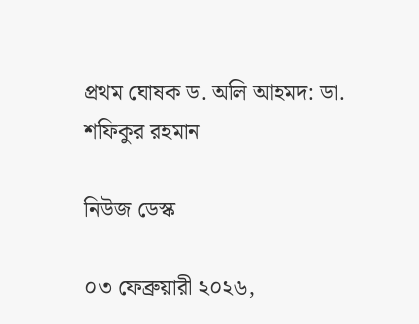প্রথম ঘোষক ড. অলি আহমদ: ডা. শফিকুর রহমান

নিউজ ডেস্ক

০৩ ফেব্রুয়ারী ২০২৬,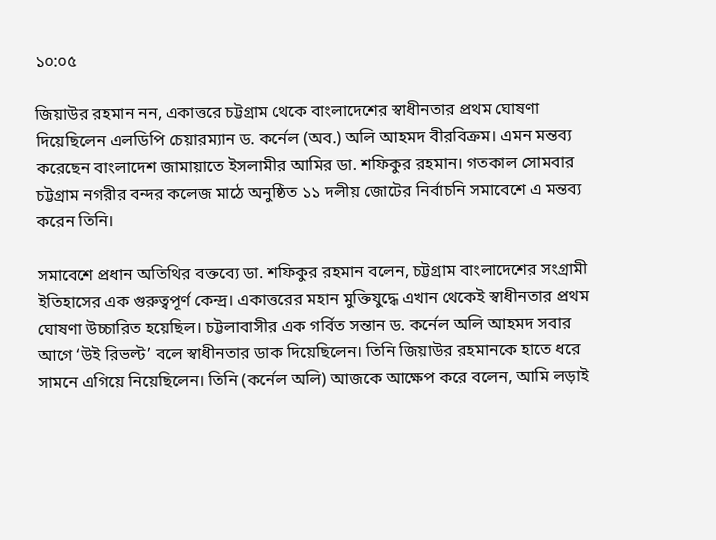১০:০৫

জিয়াউর রহমান নন, একাত্তরে চট্টগ্রাম থেকে বাংলাদেশের স্বাধীনতার প্রথম ঘোষণা দিয়েছিলেন এলডিপি চেয়ারম্যান ড. কর্নেল (অব.) অলি আহমদ বীরবিক্রম। এমন মন্তব্য করেছেন বাংলাদেশ জামায়াতে ইসলামীর আমির ডা. শফিকুর রহমান। গতকাল সোমবার চট্টগ্রাম নগরীর বন্দর কলেজ মাঠে অনুষ্ঠিত ১১ দলীয় জোটের নির্বাচনি সমাবেশে এ মন্তব্য করেন তিনি।

সমাবেশে প্রধান অতিথির বক্তব্যে ডা. শফিকুর রহমান বলেন, চট্টগ্রাম বাংলাদেশের সংগ্রামী ইতিহাসের এক গুরুত্বপূর্ণ কেন্দ্র। একাত্তরের মহান মুক্তিযুদ্ধে এখান থেকেই স্বাধীনতার প্রথম ঘোষণা উচ্চারিত হয়েছিল। চট্টলাবাসীর এক গর্বিত সন্তান ড. কর্নেল অলি আহমদ সবার আগে ‘উই রিভল্ট’ বলে স্বাধীনতার ডাক দিয়েছিলেন। তিনি জিয়াউর রহমানকে হাতে ধরে সামনে এগিয়ে নিয়েছিলেন। তিনি (কর্নেল অলি) আজকে আক্ষেপ করে বলেন, আমি লড়াই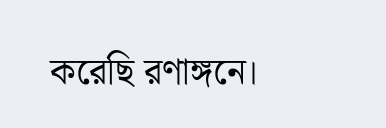করেছি রণাঙ্গনে।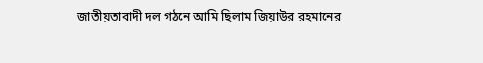জাতীয়তাবাদী দল গঠনে আমি ছিলাম জিয়াউর রহমানের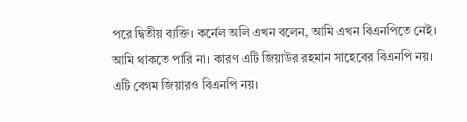পরে দ্বিতীয় ব্যক্তি। কর্নেল অলি এখন বলেন, আমি এখন বিএনপিতে নেই। আমি থাকতে পারি না। কারণ এটি জিয়াউর রহমান সাহেবের বিএনপি নয়। এটি বেগম জিয়ারও বিএনপি নয়।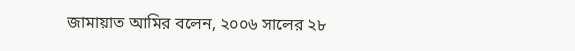জামায়াত আমির বলেন, ২০০৬ সালের ২৮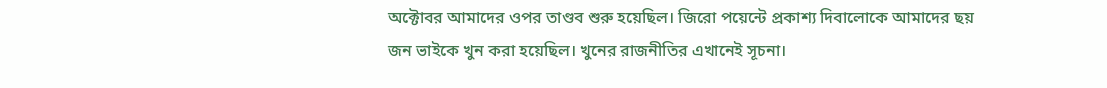অক্টোবর আমাদের ওপর তাণ্ডব শুরু হয়েছিল। জিরো পয়েন্টে প্রকাশ্য দিবালোকে আমাদের ছয় জন ভাইকে খুন করা হয়েছিল। খুনের রাজনীতির এখানেই সূচনা।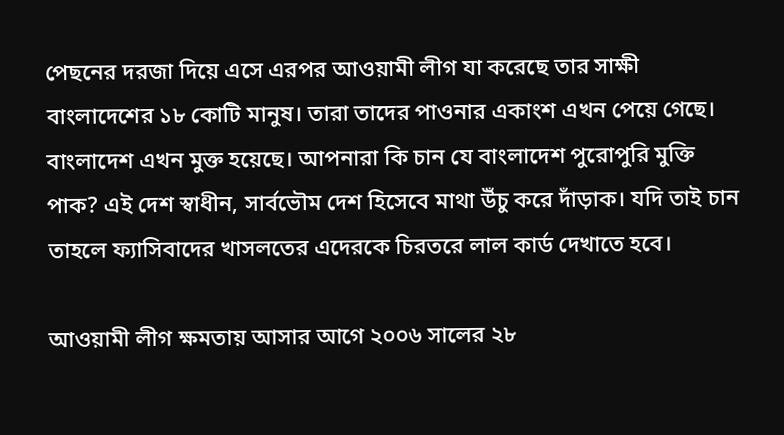পেছনের দরজা দিয়ে এসে এরপর আওয়ামী লীগ যা করেছে তার সাক্ষী বাংলাদেশের ১৮ কোটি মানুষ। তারা তাদের পাওনার একাংশ এখন পেয়ে গেছে। বাংলাদেশ এখন মুক্ত হয়েছে। আপনারা কি চান যে বাংলাদেশ পুরোপুরি মুক্তি পাক? এই দেশ স্বাধীন, সার্বভৌম দেশ হিসেবে মাথা উঁচু করে দাঁড়াক। যদি তাই চান তাহলে ফ্যাসিবাদের খাসলতের এদেরকে চিরতরে লাল কার্ড দেখাতে হবে।

আওয়ামী লীগ ক্ষমতায় আসার আগে ২০০৬ সালের ২৮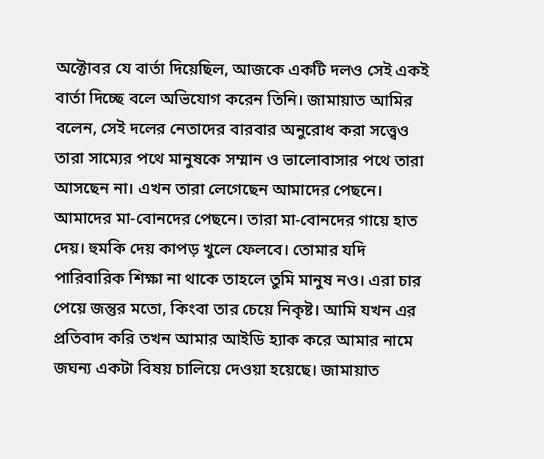অক্টোবর যে বার্তা দিয়েছিল, আজকে একটি দলও সেই একই বার্তা দিচ্ছে বলে অভিযোগ করেন তিনি। জামায়াত আমির বলেন, সেই দলের নেতাদের বারবার অনুরোধ করা সত্ত্বেও তারা সাম্যের পথে মানুষকে সম্মান ও ভালোবাসার পথে তারা আসছেন না। এখন তারা লেগেছেন আমাদের পেছনে। আমাদের মা-বোনদের পেছনে। তারা মা-বোনদের গায়ে হাত দেয়। হুমকি দেয় কাপড় খুলে ফেলবে। তোমার যদি পারিবারিক শিক্ষা না থাকে তাহলে তুমি মানুষ নও। এরা চার পেয়ে জন্তুর মতো, কিংবা তার চেয়ে নিকৃষ্ট। আমি যখন এর প্রতিবাদ করি তখন আমার আইডি হ্যাক করে আমার নামে জঘন্য একটা বিষয় চালিয়ে দেওয়া হয়েছে। জামায়াত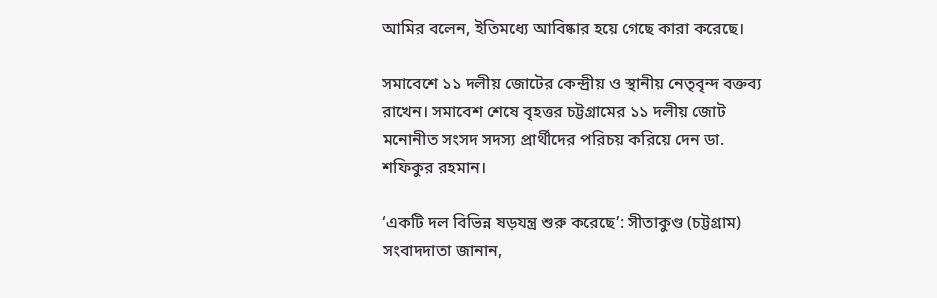আমির বলেন, ইতিমধ্যে আবিষ্কার হয়ে গেছে কারা করেছে।

সমাবেশে ১১ দলীয় জোটের কেন্দ্রীয় ও স্থানীয় নেতৃবৃন্দ বক্তব্য রাখেন। সমাবেশ শেষে বৃহত্তর চট্টগ্রামের ১১ দলীয় জোট মনোনীত সংসদ সদস্য প্রার্থীদের পরিচয় করিয়ে দেন ডা. শফিকুর রহমান।

‘একটি দল বিভিন্ন ষড়যন্ত্র শুরু করেছে’: সীতাকুণ্ড (চট্টগ্রাম) সংবাদদাতা জানান,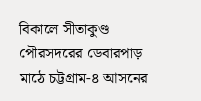বিকালে সীতাকুণ্ড পৌরসদরের ডেবারপাড় মাঠে চট্টগ্রাম-৪ আসনের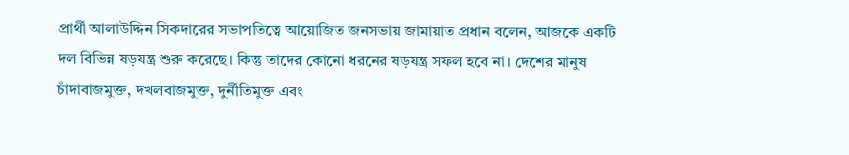প্রার্থী আলাউদ্দিন সিকদারের সভাপতিত্বে আয়োজিত জনসভায় জামায়াত প্রধান বলেন, আজকে একটি দল বিভিন্ন ষড়যন্ত্র শুরু করেছে। কিন্তু তাদের কোনো ধরনের ষড়যন্ত্র সফল হবে না। দেশের মানুষ চাঁদাবাজমুক্ত, দখলবাজমুক্ত, দুর্নীতিমুক্ত এবং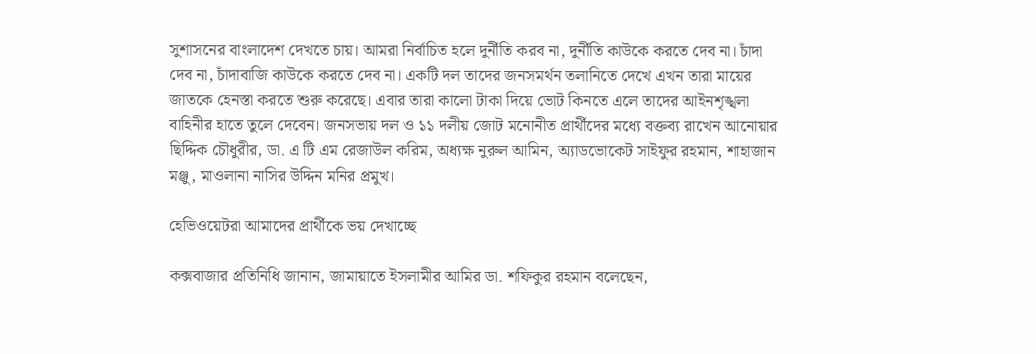সুশাসনের বাংলাদেশ দেখতে চায়। আমরা নির্বাচিত হলে দুর্নীতি করব না, দুর্নীতি কাউকে করতে দেব না। চাঁদা দেব না, চাঁদাবাজি কাউকে করতে দেব না। একটি দল তাদের জনসমর্থন তলানিতে দেখে এখন তারা মায়ের জাতকে হেনস্তা করতে শুরু করেছে। এবার তারা কালো টাকা দিয়ে ভোট কিনতে এলে তাদের আইনশৃঙ্খলা বাহিনীর হাতে তুলে দেবেন। জনসভায় দল ও ১১ দলীয় জোট মনোনীত প্রার্থীদের মধ্যে বক্তব্য রাখেন আনোয়ার ছিদ্দিক চৌধুরীর, ডা. এ টি এম রেজাউল করিম, অধ্যক্ষ নুরুল আমিন, অ্যাডভোকেট সাইফুর রহমান, শাহাজান মঞ্জু, মাওলানা নাসির উদ্দিন মনির প্রমুখ।

হেভিওয়েটরা আমাদের প্রার্থীকে ভয় দেখাচ্ছে

কক্সবাজার প্রতিনিধি জানান, জামায়াতে ইসলামীর আমির ডা. শফিকুর রহমান বলেছেন,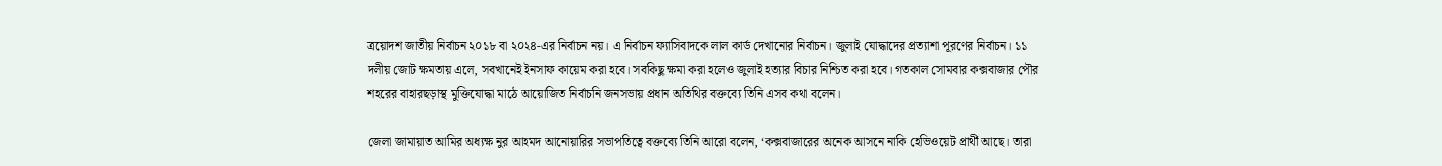ত্রয়োদশ জাতীয় নির্বাচন ২০১৮ বা ২০২৪-এর নির্বাচন নয়। এ নির্বাচন ফ্যাসিবাদকে লাল কার্ড দেখানোর নির্বাচন। জুলাই যোদ্ধাদের প্রত্যাশা পূরণের নির্বাচন। ১১ দলীয় জোট ক্ষমতায় এলে, সবখানেই ইনসাফ কায়েম করা হবে। সবকিছু ক্ষমা করা হলেও জুলাই হত্যার বিচার নিশ্চিত করা হবে। গতকাল সোমবার কক্সবাজার পৌর শহরের বাহারছড়াস্থ মুক্তিযোদ্ধা মাঠে আয়োজিত নির্বাচনি জনসভায় প্রধান অতিথির বক্তব্যে তিনি এসব কথা বলেন।

জেলা জামায়াত আমির অধ্যক্ষ নুর আহমদ আনোয়ারির সভাপতিত্বে বক্তব্যে তিনি আরো বলেন, ‘কক্সবাজারের অনেক আসনে নাকি হেভিওয়েট প্রার্থী আছে। তারা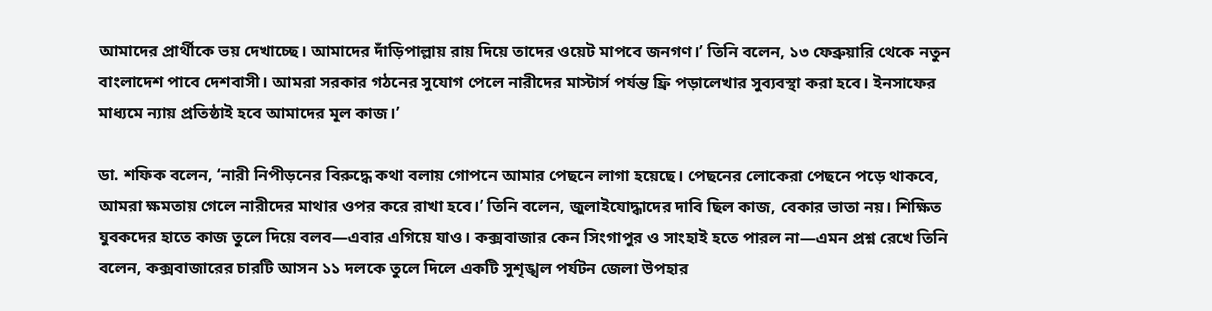আমাদের প্রার্থীকে ভয় দেখাচ্ছে। আমাদের দাঁড়িপাল্লায় রায় দিয়ে তাদের ওয়েট মাপবে জনগণ।’ তিনি বলেন, ১৩ ফেব্রুয়ারি থেকে নতুন বাংলাদেশ পাবে দেশবাসী। আমরা সরকার গঠনের সুযোগ পেলে নারীদের মাস্টার্স পর্যন্ত ফ্রি পড়ালেখার সুব্যবস্থা করা হবে। ইনসাফের মাধ্যমে ন্যায় প্রতিষ্ঠাই হবে আমাদের মূল কাজ।’

ডা. শফিক বলেন, ‘নারী নিপীড়নের বিরুদ্ধে কথা বলায় গোপনে আমার পেছনে লাগা হয়েছে। পেছনের লোকেরা পেছনে পড়ে থাকবে, আমরা ক্ষমতায় গেলে নারীদের মাথার ওপর করে রাখা হবে।’ তিনি বলেন, জুলাইযোদ্ধাদের দাবি ছিল কাজ, বেকার ভাতা নয়। শিক্ষিত যুবকদের হাতে কাজ তুলে দিয়ে বলব—এবার এগিয়ে যাও। কক্সবাজার কেন সিংগাপুর ও সাংহাই হতে পারল না—এমন প্রশ্ন রেখে তিনি বলেন, কক্সবাজারের চারটি আসন ১১ দলকে তুলে দিলে একটি সুশৃঙ্খল পর্যটন জেলা উপহার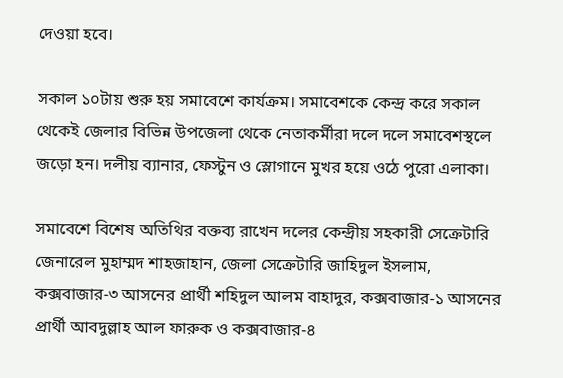দেওয়া হবে।

সকাল ১০টায় শুরু হয় সমাবেশে কার্যক্রম। সমাবেশকে কেন্দ্র করে সকাল থেকেই জেলার বিভিন্ন উপজেলা থেকে নেতাকর্মীরা দলে দলে সমাবেশস্থলে জড়ো হন। দলীয় ব্যানার, ফেস্টুন ও স্লোগানে মুখর হয়ে ওঠে পুরো এলাকা।

সমাবেশে বিশেষ অতিথির বক্তব্য রাখেন দলের কেন্দ্রীয় সহকারী সেক্রেটারি জেনারেল মুহাম্মদ শাহজাহান, জেলা সেক্রেটারি জাহিদুল ইসলাম, কক্সবাজার-৩ আসনের প্রার্থী শহিদুল আলম বাহাদুর, কক্সবাজার-১ আসনের প্রার্থী আবদুল্লাহ আল ফারুক ও কক্সবাজার-৪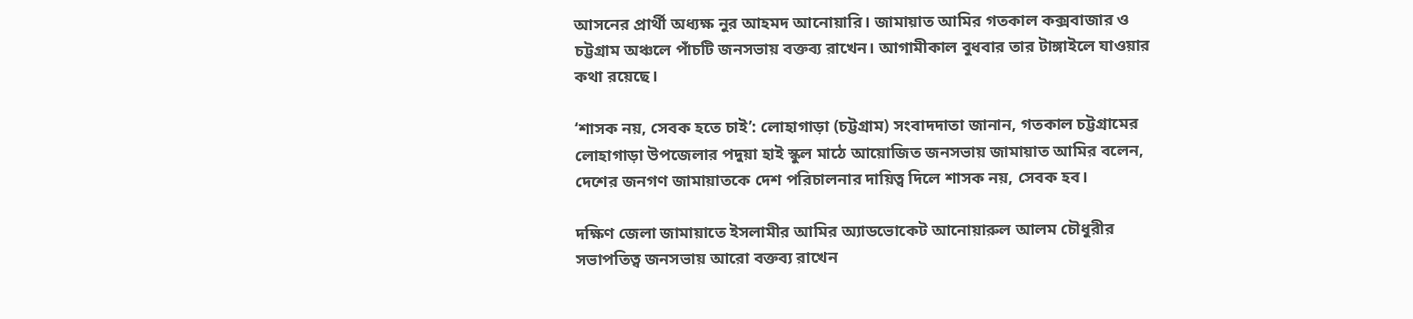আসনের প্রার্থী অধ্যক্ষ নুর আহমদ আনোয়ারি। জামায়াত আমির গতকাল কক্সবাজার ও চট্টগ্রাম অঞ্চলে পাঁচটি জনসভায় বক্তব্য রাখেন। আগামীকাল বুধবার তার টাঙ্গাইলে যাওয়ার কথা রয়েছে।

‘শাসক নয়, সেবক হতে চাই’: লোহাগাড়া (চট্টগ্রাম) সংবাদদাতা জানান, গতকাল চট্টগ্রামের লোহাগাড়া উপজেলার পদুয়া হাই স্কুল মাঠে আয়োজিত জনসভায় জামায়াত আমির বলেন, দেশের জনগণ জামায়াতকে দেশ পরিচালনার দায়িত্ব দিলে শাসক নয়, সেবক হব।

দক্ষিণ জেলা জামায়াতে ইসলামীর আমির অ্যাডভোকেট আনোয়ারুল আলম চৌধুরীর সভাপতিত্ব জনসভায় আরো বক্তব্য রাখেন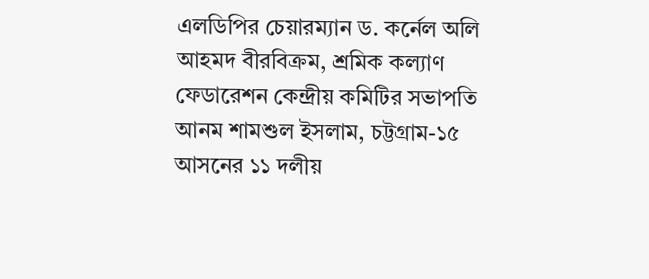এলডিপির চেয়ারম্যান ড. কর্নেল অলি আহমদ বীরবিক্রম, শ্রমিক কল্যাণ ফেডারেশন কেন্দ্রীয় কমিটির সভাপতি আনম শামশুল ইসলাম, চট্টগ্রাম-১৫ আসনের ১১ দলীয়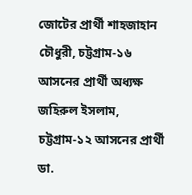জোটের প্রার্থী শাহজাহান চৌধুরী, চট্টগ্রাম-১৬ আসনের প্রার্থী অধ্যক্ষ জহিরুল ইসলাম, চট্টগ্রাম-১২ আসনের প্রার্থী ডা.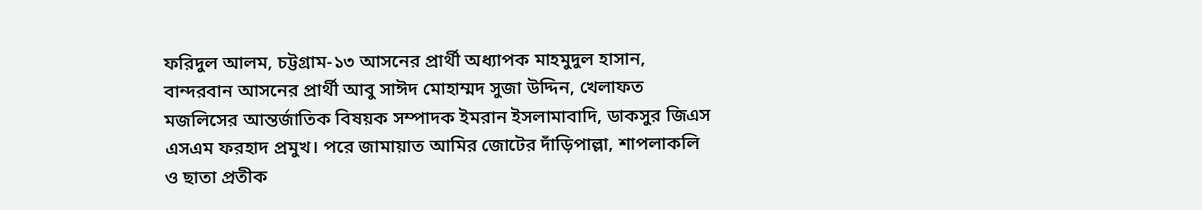ফরিদুল আলম, চট্টগ্রাম-১৩ আসনের প্রার্থী অধ্যাপক মাহমুদুল হাসান, বান্দরবান আসনের প্রার্থী আবু সাঈদ মোহাম্মদ সুজা উদ্দিন, খেলাফত মজলিসের আন্তর্জাতিক বিষয়ক সম্পাদক ইমরান ইসলামাবাদি, ডাকসুর জিএস এসএম ফরহাদ প্রমুখ। পরে জামায়াত আমির জোটের দাঁড়িপাল্লা, শাপলাকলি ও ছাতা প্রতীক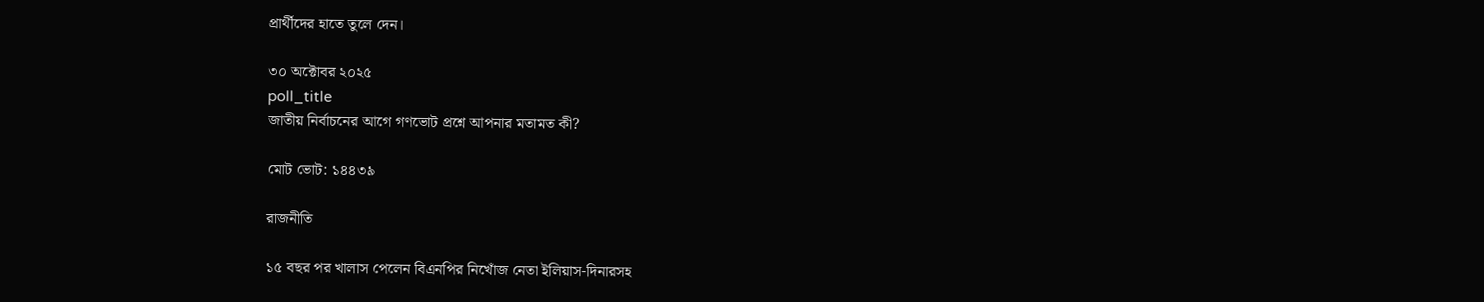প্রার্থীদের হাতে তুলে দেন।

৩০ অক্টোবর ২০২৫
poll_title
জাতীয় নির্বাচনের আগে গণভোট প্রশ্নে আপনার মতামত কী?

মোট ভোট: ১৪৪৩৯

রাজনীতি

১৫ বছর পর খালাস পেলেন বিএনপির নিখোঁজ নেতা ইলিয়াস-দিনারসহ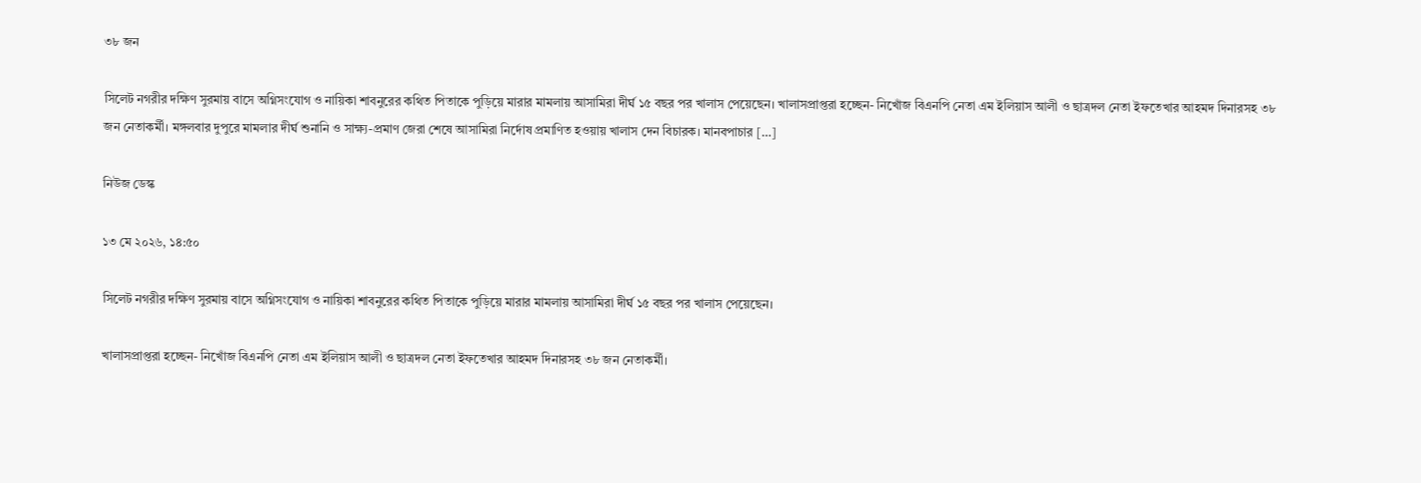৩৮ জন

সিলেট নগরীর দক্ষিণ সুরমায় বাসে অগ্নিসংযোগ ও নায়িকা শাবনুরের কথিত পিতাকে পুড়িয়ে মারার মামলায় আসামিরা দীর্ঘ ১৫ বছর পর খালাস পেয়েছেন। খালাসপ্রাপ্তরা হচ্ছেন- নিখোঁজ বিএনপি নেতা এম ইলিয়াস আলী ও ছাত্রদল নেতা ইফতেখার আহমদ দিনারসহ ৩৮ জন নেতাকর্মী। মঙ্গলবার দুপুরে মামলার দীর্ঘ শুনানি ও সাক্ষ্য-প্রমাণ জেরা শেষে আসামিরা নির্দোষ প্রমাণিত হওয়ায় খালাস দেন বিচারক। মানবপাচার […]

নিউজ ডেস্ক

১৩ মে ২০২৬, ১৪:৫০

সিলেট নগরীর দক্ষিণ সুরমায় বাসে অগ্নিসংযোগ ও নায়িকা শাবনুরের কথিত পিতাকে পুড়িয়ে মারার মামলায় আসামিরা দীর্ঘ ১৫ বছর পর খালাস পেয়েছেন।

খালাসপ্রাপ্তরা হচ্ছেন- নিখোঁজ বিএনপি নেতা এম ইলিয়াস আলী ও ছাত্রদল নেতা ইফতেখার আহমদ দিনারসহ ৩৮ জন নেতাকর্মী।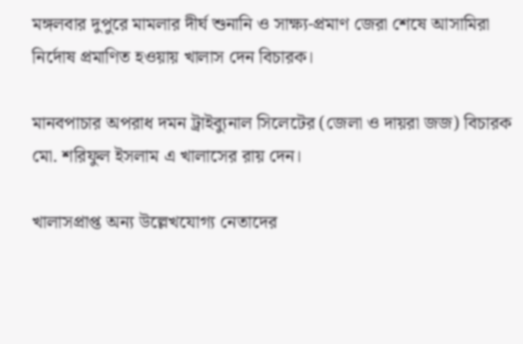মঙ্গলবার দুপুরে মামলার দীর্ঘ শুনানি ও সাক্ষ্য-প্রমাণ জেরা শেষে আসামিরা নির্দোষ প্রমাণিত হওয়ায় খালাস দেন বিচারক।

মানবপাচার অপরাধ দমন ট্রাইব্যুনাল সিলেটের (জেলা ও দায়রা জজ) বিচারক মো. শরিফুল ইসলাম এ খালাসের রায় দেন।

খালাসপ্রাপ্ত অন্য উল্লেখযোগ্য নেতাদের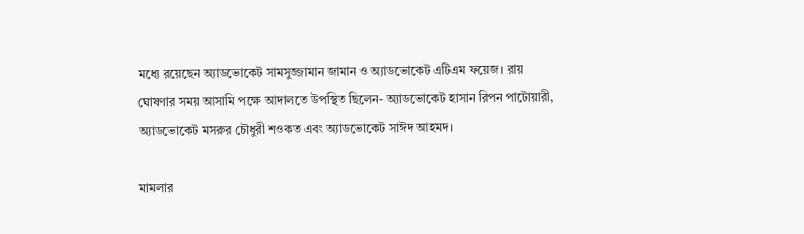মধ্যে রয়েছেন অ্যাডভোকেট সামসুজ্জামান জামান ও অ্যাডভোকেট এটিএম ফয়েজ। রায় ঘোষণার সময় আসামি পক্ষে আদালতে উপস্থিত ছিলেন- অ্যাডভোকেট হাসান রিপন পাটোয়ারী, অ্যাডভোকেট মসরুর চৌধুরী শওকত এবং অ্যাডভোকেট সাঈদ আহমদ।

মামলার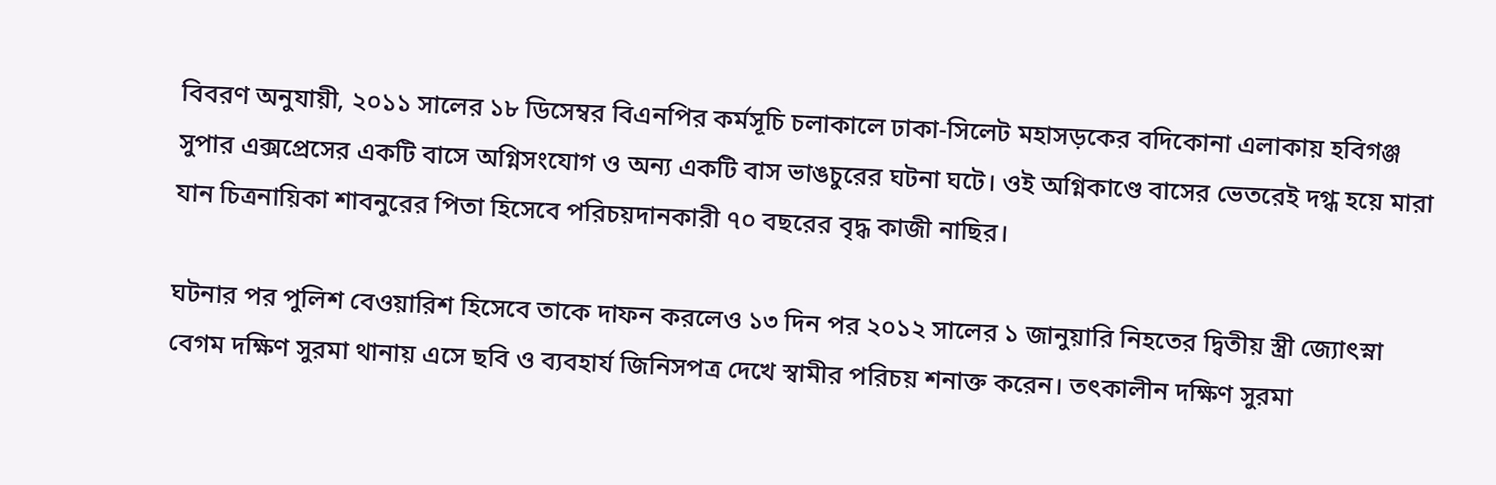বিবরণ অনুযায়ী, ২০১১ সালের ১৮ ডিসেম্বর বিএনপির কর্মসূচি চলাকালে ঢাকা-সিলেট মহাসড়কের বদিকোনা এলাকায় হবিগঞ্জ সুপার এক্সপ্রেসের একটি বাসে অগ্নিসংযোগ ও অন্য একটি বাস ভাঙচুরের ঘটনা ঘটে। ওই অগ্নিকাণ্ডে বাসের ভেতরেই দগ্ধ হয়ে মারা যান চিত্রনায়িকা শাবনুরের পিতা হিসেবে পরিচয়দানকারী ৭০ বছরের বৃদ্ধ কাজী নাছির।

ঘটনার পর পুলিশ বেওয়ারিশ হিসেবে তাকে দাফন করলেও ১৩ দিন পর ২০১২ সালের ১ জানুয়ারি নিহতের দ্বিতীয় স্ত্রী জ্যোৎস্না বেগম দক্ষিণ সুরমা থানায় এসে ছবি ও ব্যবহার্য জিনিসপত্র দেখে স্বামীর পরিচয় শনাক্ত করেন। তৎকালীন দক্ষিণ সুরমা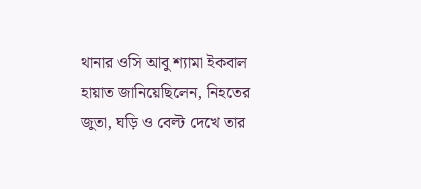থানার ওসি আবু শ্যামা ইকবাল হায়াত জানিয়েছিলেন, নিহতের জুতা, ঘড়ি ও বেল্ট দেখে তার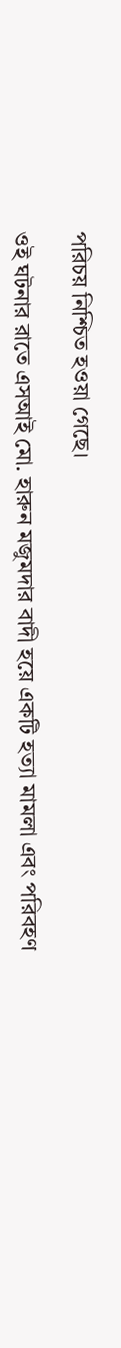পরিচয় নিশ্চিত হওয়া গেছে।

ওই ঘটনার রাতে এসআই মো. হারুন মজুমদার বাদী হয়ে একটি হত্যা মামলা এবং পরিবহণ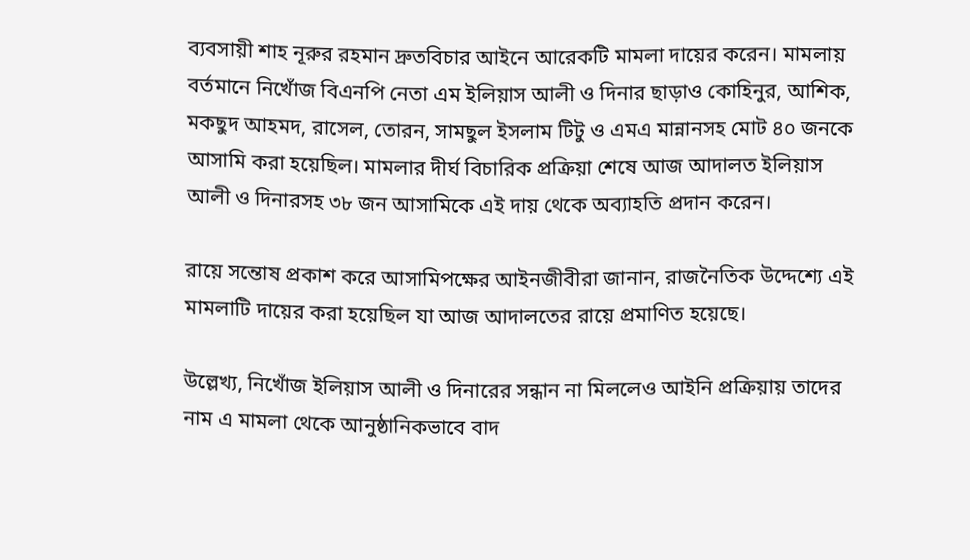ব্যবসায়ী শাহ নূরুর রহমান দ্রুতবিচার আইনে আরেকটি মামলা দায়ের করেন। মামলায় বর্তমানে নিখোঁজ বিএনপি নেতা এম ইলিয়াস আলী ও দিনার ছাড়াও কোহিনুর, আশিক, মকছুদ আহমদ, রাসেল, তোরন, সামছুল ইসলাম টিটু ও এমএ মান্নানসহ মোট ৪০ জনকে আসামি করা হয়েছিল। মামলার দীর্ঘ বিচারিক প্রক্রিয়া শেষে আজ আদালত ইলিয়াস আলী ও দিনারসহ ৩৮ জন আসামিকে এই দায় থেকে অব্যাহতি প্রদান করেন।

রায়ে সন্তোষ প্রকাশ করে আসামিপক্ষের আইনজীবীরা জানান, রাজনৈতিক উদ্দেশ্যে এই মামলাটি দায়ের করা হয়েছিল যা আজ আদালতের রায়ে প্রমাণিত হয়েছে।

উল্লেখ্য, নিখোঁজ ইলিয়াস আলী ও দিনারের সন্ধান না মিললেও আইনি প্রক্রিয়ায় তাদের নাম এ মামলা থেকে আনুষ্ঠানিকভাবে বাদ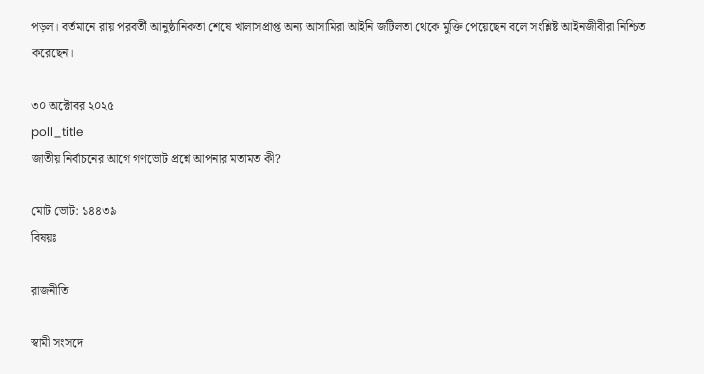পড়ল। বর্তমানে রায় পরবর্তী আনুষ্ঠানিকতা শেষে খালাসপ্রাপ্ত অন্য আসামিরা আইনি জটিলতা থেকে মুক্তি পেয়েছেন বলে সংশ্লিষ্ট আইনজীবীরা নিশ্চিত করেছেন।

৩০ অক্টোবর ২০২৫
poll_title
জাতীয় নির্বাচনের আগে গণভোট প্রশ্নে আপনার মতামত কী?

মোট ভোট: ১৪৪৩৯
বিষয়ঃ

রাজনীতি

স্বামী সংসদে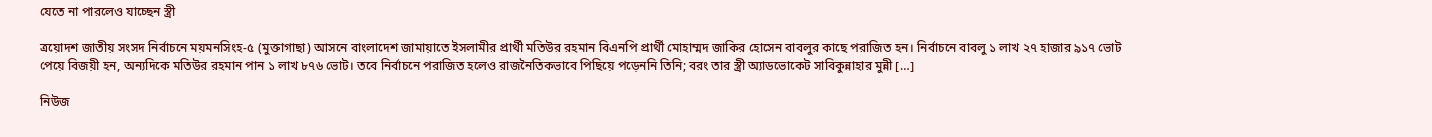যেতে না পারলেও যাচ্ছেন স্ত্রী

ত্রয়োদশ জাতীয় সংসদ নির্বাচনে ময়মনসিংহ-৫ (মুক্তাগাছা) আসনে বাংলাদেশ জামায়াতে ইসলামীর প্রার্থী মতিউর রহমান বিএনপি প্রার্থী মোহাম্মদ জাকির হোসেন বাবলুর কাছে পরাজিত হন। নির্বাচনে বাবলু ১ লাখ ২৭ হাজার ৯১৭ ভোট পেয়ে বিজয়ী হন, অন্যদিকে মতিউর রহমান পান ১ লাখ ৮৭৬ ভোট। তবে নির্বাচনে পরাজিত হলেও রাজনৈতিকভাবে পিছিয়ে পড়েননি তিনি; বরং তার স্ত্রী অ্যাডভোকেট সাবিকুন্নাহার মুন্নী […]

নিউজ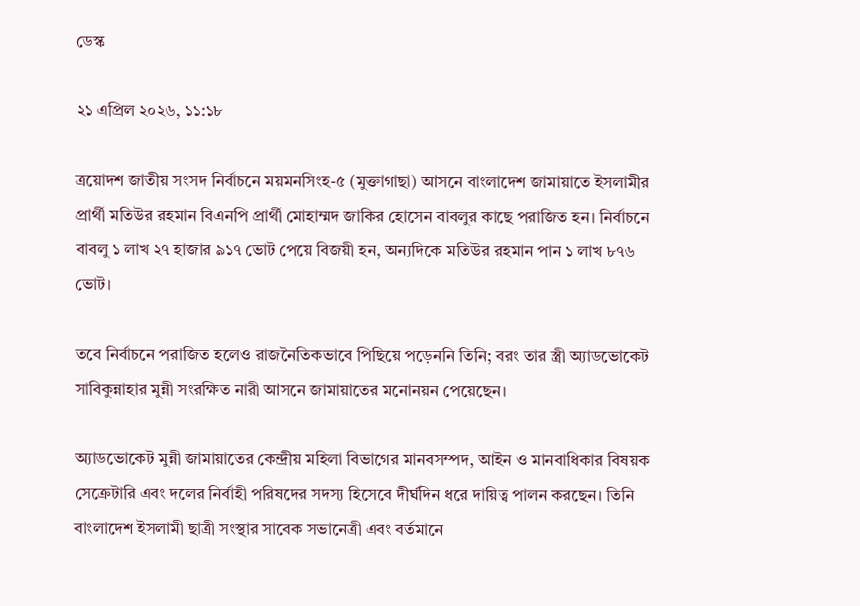ডেস্ক

২১ এপ্রিল ২০২৬, ১১:১৮

ত্রয়োদশ জাতীয় সংসদ নির্বাচনে ময়মনসিংহ-৫ (মুক্তাগাছা) আসনে বাংলাদেশ জামায়াতে ইসলামীর প্রার্থী মতিউর রহমান বিএনপি প্রার্থী মোহাম্মদ জাকির হোসেন বাবলুর কাছে পরাজিত হন। নির্বাচনে বাবলু ১ লাখ ২৭ হাজার ৯১৭ ভোট পেয়ে বিজয়ী হন, অন্যদিকে মতিউর রহমান পান ১ লাখ ৮৭৬ ভোট।

তবে নির্বাচনে পরাজিত হলেও রাজনৈতিকভাবে পিছিয়ে পড়েননি তিনি; বরং তার স্ত্রী অ্যাডভোকেট সাবিকুন্নাহার মুন্নী সংরক্ষিত নারী আসনে জামায়াতের মনোনয়ন পেয়েছেন।

অ্যাডভোকেট মুন্নী জামায়াতের কেন্দ্রীয় মহিলা বিভাগের মানবসম্পদ, আইন ও মানবাধিকার বিষয়ক সেক্রেটারি এবং দলের নির্বাহী পরিষদের সদস্য হিসেবে দীর্ঘদিন ধরে দায়িত্ব পালন করছেন। তিনি বাংলাদেশ ইসলামী ছাত্রী সংস্থার সাবেক সভানেত্রী এবং বর্তমানে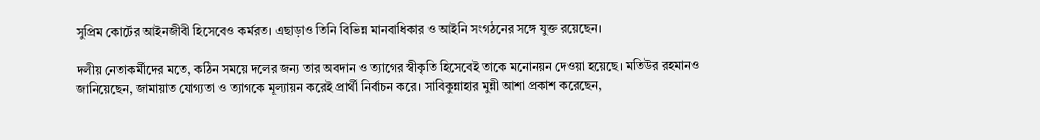সুপ্রিম কোর্টের আইনজীবী হিসেবেও কর্মরত। এছাড়াও তিনি বিভিন্ন মানবাধিকার ও আইনি সংগঠনের সঙ্গে যুক্ত রয়েছেন।

দলীয় নেতাকর্মীদের মতে, কঠিন সময়ে দলের জন্য তার অবদান ও ত্যাগের স্বীকৃতি হিসেবেই তাকে মনোনয়ন দেওয়া হয়েছে। মতিউর রহমানও জানিয়েছেন, জামায়াত যোগ্যতা ও ত্যাগকে মূল্যায়ন করেই প্রার্থী নির্বাচন করে। সাবিকুন্নাহার মুন্নী আশা প্রকাশ করেছেন,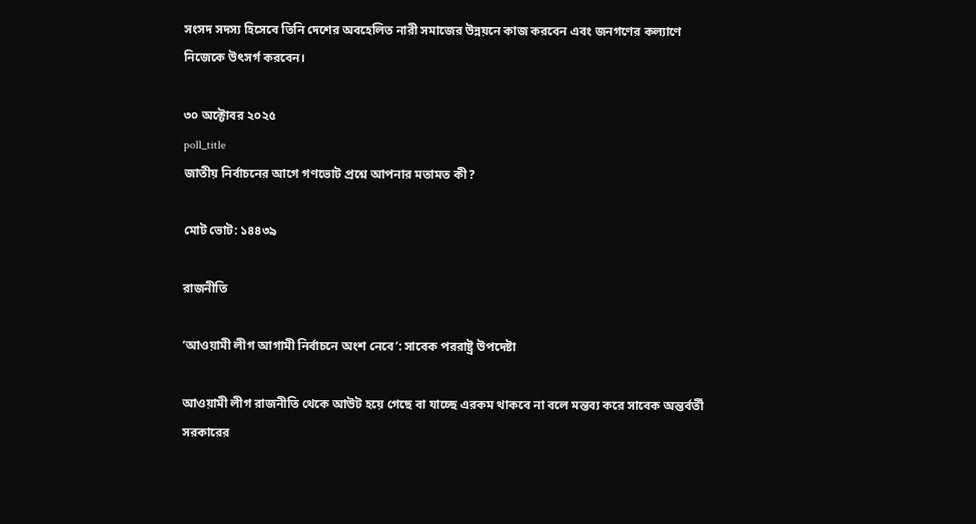সংসদ সদস্য হিসেবে তিনি দেশের অবহেলিত নারী সমাজের উন্নয়নে কাজ করবেন এবং জনগণের কল্যাণে নিজেকে উৎসর্গ করবেন।

৩০ অক্টোবর ২০২৫
poll_title
জাতীয় নির্বাচনের আগে গণভোট প্রশ্নে আপনার মতামত কী?

মোট ভোট: ১৪৪৩৯

রাজনীতি

‘আওয়ামী লীগ আগামী নির্বাচনে অংশ নেবে’: সাবেক পররাষ্ট্র উপদেষ্টা

আওয়ামী লীগ রাজনীতি থেকে আউট হয়ে গেছে বা যাচ্ছে এরকম থাকবে না বলে মন্তব্য করে সাবেক অন্তর্বর্তী সরকারের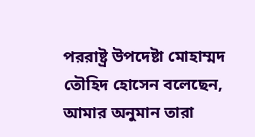পররাষ্ট্র উপদেষ্টা মোহাম্মদ তৌহিদ হোসেন বলেছেন, আমার অনুমান তারা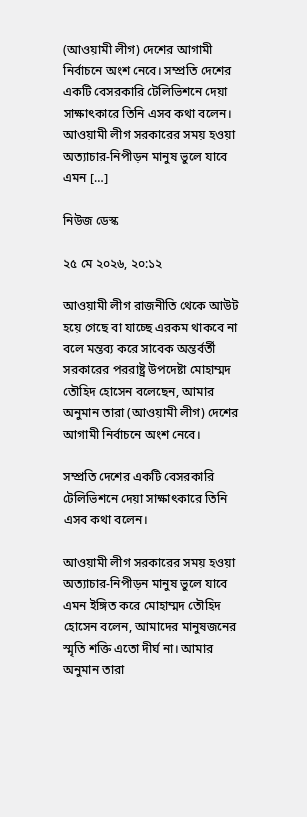(আওয়ামী লীগ) দেশের আগামী নির্বাচনে অংশ নেবে। সম্প্রতি দেশের একটি বেসরকারি টেলিভিশনে দেয়া সাক্ষাৎকারে তিনি এসব কথা বলেন। আওয়ামী লীগ সরকারের সময় হওয়া অত্যাচার-নিপীড়ন মানুষ ভুলে যাবে এমন […]

নিউজ ডেস্ক

২৫ মে ২০২৬, ২০:১২

আওয়ামী লীগ রাজনীতি থেকে আউট হয়ে গেছে বা যাচ্ছে এরকম থাকবে না বলে মন্তব্য করে সাবেক অন্তর্বর্তী সরকারের পররাষ্ট্র উপদেষ্টা মোহাম্মদ তৌহিদ হোসেন বলেছেন, আমার অনুমান তারা (আওয়ামী লীগ) দেশের আগামী নির্বাচনে অংশ নেবে।

সম্প্রতি দেশের একটি বেসরকারি টেলিভিশনে দেয়া সাক্ষাৎকারে তিনি এসব কথা বলেন।

আওয়ামী লীগ সরকারের সময় হওয়া অত্যাচার-নিপীড়ন মানুষ ভুলে যাবে এমন ইঙ্গিত করে মোহাম্মদ তৌহিদ হোসেন বলেন, আমাদের মানুষজনের স্মৃতি শক্তি এতো দীর্ঘ না। আমার অনুমান তারা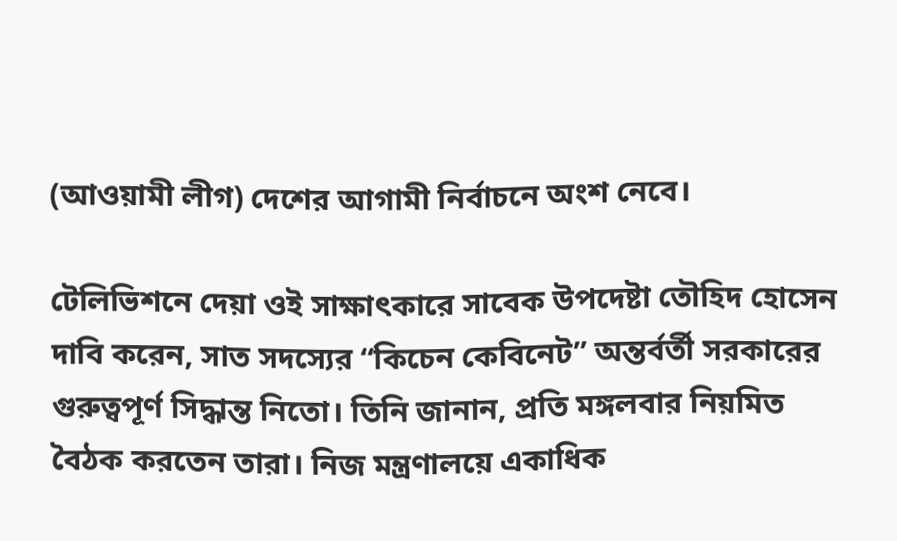(আওয়ামী লীগ) দেশের আগামী নির্বাচনে অংশ নেবে।

টেলিভিশনে দেয়া ওই সাক্ষাৎকারে সাবেক উপদেষ্টা তৌহিদ হোসেন দাবি করেন, সাত সদস্যের “কিচেন কেবিনেট” অন্তর্বর্তী সরকারের গুরুত্বপূর্ণ সিদ্ধান্ত নিতো। তিনি জানান, প্রতি মঙ্গলবার নিয়মিত বৈঠক করতেন তারা। নিজ মন্ত্রণালয়ে একাধিক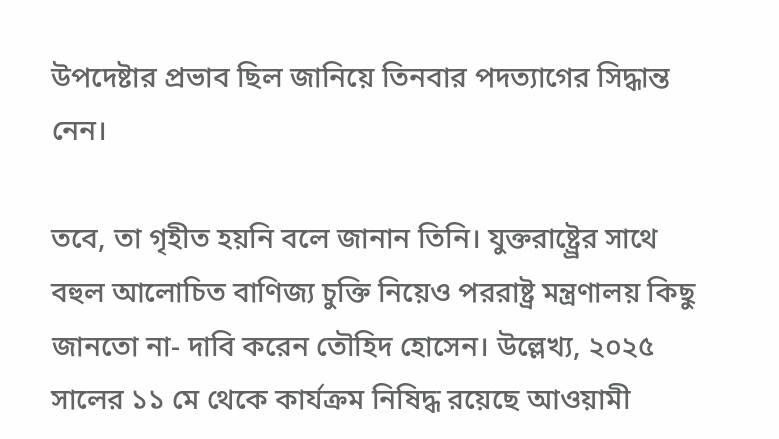উপদেষ্টার প্রভাব ছিল জানিয়ে তিনবার পদত্যাগের সিদ্ধান্ত নেন।

তবে, তা গৃহীত হয়নি বলে জানান তিনি। যুক্তরাষ্ট্র্রের সাথে বহুল আলোচিত বাণিজ্য চুক্তি নিয়েও পররাষ্ট্র মন্ত্রণালয় কিছু জানতো না- দাবি করেন তৌহিদ হোসেন। উল্লেখ্য, ২০২৫ সালের ১১ মে থেকে কার্যক্রম নিষিদ্ধ রয়েছে আওয়ামী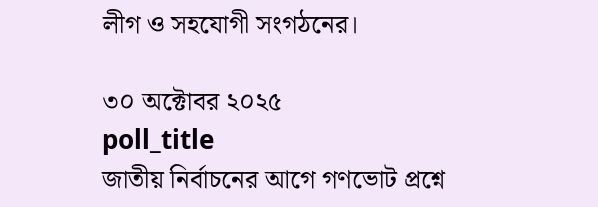লীগ ও সহযোগী সংগঠনের।

৩০ অক্টোবর ২০২৫
poll_title
জাতীয় নির্বাচনের আগে গণভোট প্রশ্নে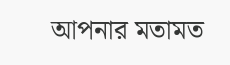আপনার মতামত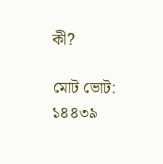কী?

মোট ভোট: ১৪৪৩৯